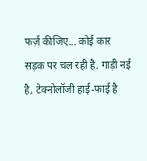फर्ज़ कीजिए... कोई कार सड़क पर चल रही है. गाड़ी नई है, टेक्नोलॉजी हाई-फाई है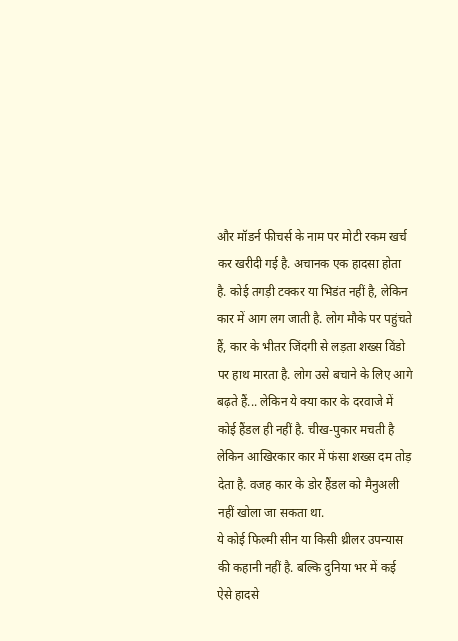और मॉडर्न फीचर्स के नाम पर मोटी रकम खर्च कर खरीदी गई है. अचानक एक हादसा होता है. कोई तगड़ी टक्कर या भिडंत नहीं है, लेकिन कार में आग लग जाती है. लोग मौके पर पहुंचते हैं, कार के भीतर जिंदगी से लड़ता शख्स विंडो पर हाथ मारता है. लोग उसे बचाने के लिए आगे बढ़ते हैं... लेकिन ये क्या कार के दरवाजे में कोई हैंडल ही नहीं है. चीख-पुकार मचती है लेकिन आखिरकार कार में फंसा शख्स दम तोड़ देता है. वजह कार के डोर हैंडल को मैनुअली नहीं खोला जा सकता था.
ये कोई फिल्मी सीन या किसी थ्रीलर उपन्यास की कहानी नहीं है. बल्कि दुनिया भर में कई ऐसे हादसे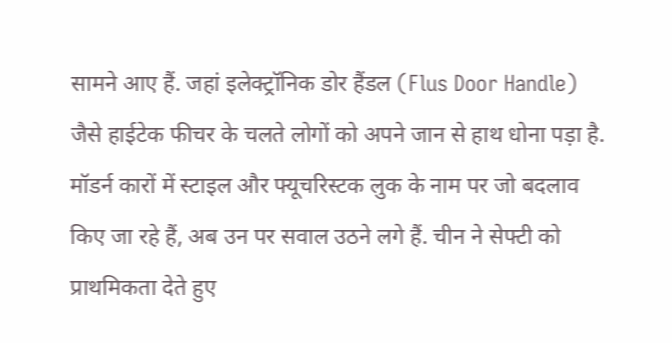सामने आए हैं. जहां इलेक्ट्रॉनिक डोर हैंडल (Flus Door Handle) जैसे हाईटेक फीचर के चलते लोगों को अपने जान से हाथ धोना पड़ा है. मॉडर्न कारों में स्टाइल और फ्यूचरिस्टक लुक के नाम पर जो बदलाव किए जा रहे हैं, अब उन पर सवाल उठने लगे हैं. चीन ने सेफ्टी को प्राथमिकता देते हुए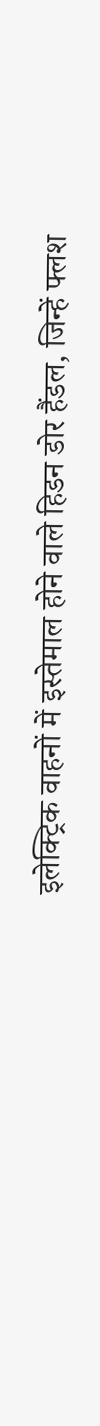इलेक्ट्रिक वाहनों में इस्तेमाल होने वाले हिडन डोर हैंडल, जिन्हें फ्लश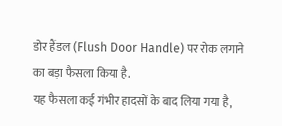डोर हैंडल (Flush Door Handle) पर रोक लगाने का बड़ा फैसला किया है.
यह फैसला कई गंभीर हादसों के बाद लिया गया है,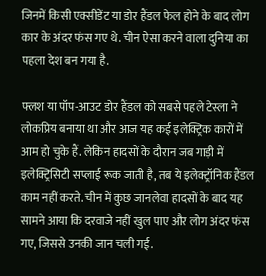जिनमें किसी एक्सीडेंट या डोर हैंडल फेल होने के बाद लोग कार के अंदर फंस गए थे. चीन ऐसा करने वाला दुनिया का पहला देश बन गया है.

फ्लश या पॉप-आउट डोर हैंडल को सबसे पहले टेस्ला ने लोकप्रिय बनाया था और आज यह कई इलेक्ट्रिक कारों में आम हो चुके हैं. लेकिन हादसों के दौरान जब गाड़ी में इलेक्ट्रिसिटी सप्लाई रूक जाती है, तब ये इलेक्ट्रॉनिक हैंडल काम नहीं करते. चीन में कुछ जानलेवा हादसों के बाद यह सामने आया कि दरवाजे नहीं खुल पाए और लोग अंदर फंस गए, जिससे उनकी जान चली गई.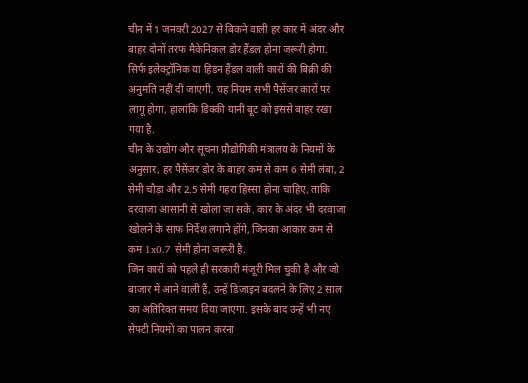चीन में 1 जनवरी 2027 से बिकने वाली हर कार में अंदर और बाहर दोनों तरफ मैकेनिकल डोर हैंडल होना जरूरी होगा. सिर्फ इलेक्ट्रॉनिक या हिडन हैंडल वाली कारों की बिक्री की अनुमति नहीं दी जाएगी. यह नियम सभी पैसेंजर कारों पर लागू होगा, हालांकि डिक्की यानी बूट को इससे बाहर रखा गया है.
चीन के उद्योग और सूचना प्रौद्योगिकी मंत्रालय के नियमों के अनुसार, हर पैसेंजर डोर के बाहर कम से कम 6 सेमी लंबा, 2 सेमी चौड़ा और 2.5 सेमी गहरा हिस्सा होना चाहिए, ताकि दरवाजा आसानी से खोला जा सके. कार के अंदर भी दरवाजा खोलने के साफ निर्देश लगाने होंगे, जिनका आकार कम से कम 1x0.7 सेमी होना जरूरी है.
जिन कारों को पहले ही सरकारी मंजूरी मिल चुकी है और जो बाजार में आने वाली हैं, उन्हें डिजाइन बदलने के लिए 2 साल का अतिरिक्त समय दिया जाएगा. इसके बाद उन्हें भी नए सेफ्टी नियमों का पालन करना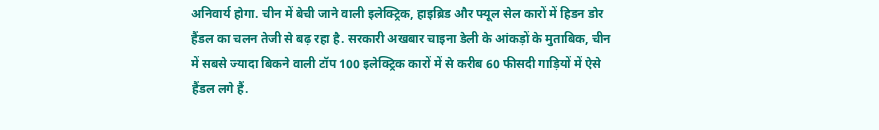अनिवार्य होगा. चीन में बेची जाने वाली इलेक्ट्रिक, हाइब्रिड और फ्यूल सेल कारों में हिडन डोर हैंडल का चलन तेजी से बढ़ रहा है. सरकारी अखबार चाइना डेली के आंकड़ों के मुताबिक, चीन में सबसे ज्यादा बिकने वाली टॉप 100 इलेक्ट्रिक कारों में से करीब 60 फीसदी गाड़ियों में ऐसे हैंडल लगे हैं.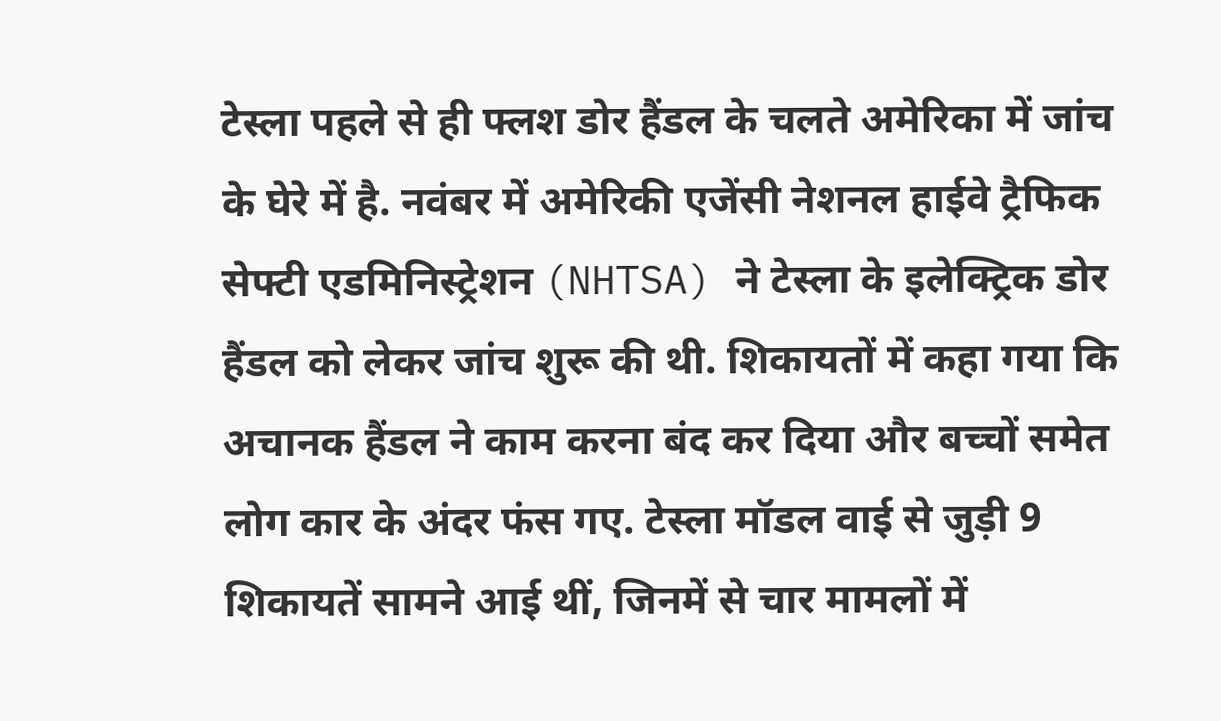टेस्ला पहले से ही फ्लश डोर हैंडल के चलते अमेरिका में जांच के घेरे में है. नवंबर में अमेरिकी एजेंसी नेशनल हाईवे ट्रैफिक सेफ्टी एडमिनिस्ट्रेशन (NHTSA) ने टेस्ला के इलेक्ट्रिक डोर हैंडल को लेकर जांच शुरू की थी. शिकायतों में कहा गया कि अचानक हैंडल ने काम करना बंद कर दिया और बच्चों समेत लोग कार के अंदर फंस गए. टेस्ला मॉडल वाई से जुड़ी 9 शिकायतें सामने आई थीं, जिनमें से चार मामलों में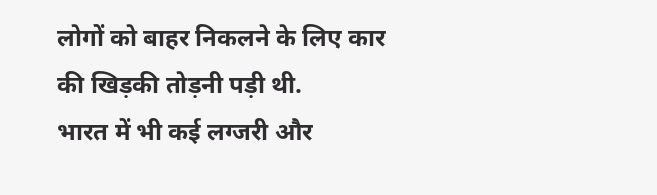लोगों को बाहर निकलने के लिए कार की खिड़की तोड़नी पड़ी थी.
भारत में भी कई लग्जरी और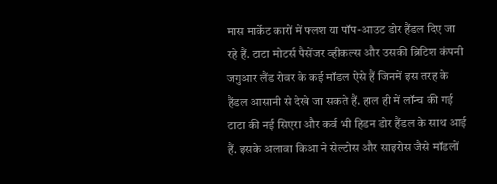मास मार्केट कारों में फ्लश या पॉप-आउट डोर हैंडल दिए जा रहे हैं. टाटा मोटर्स पैसेंजर व्हीकल्स और उसकी ब्रिटिश कंपनी जगुआर लैंड रोवर के कई मॉडल ऐसे हैं जिनमें इस तरह के हैंडल आसानी से देखे जा सकते हैं. हाल ही में लॉन्च की गई टाटा की नई सिएरा और कर्व भी हिडन डोर हैंडल के साथ आई हैं. इसके अलावा किआ ने सेल्टोस और साइरोस जैसे मॉडलों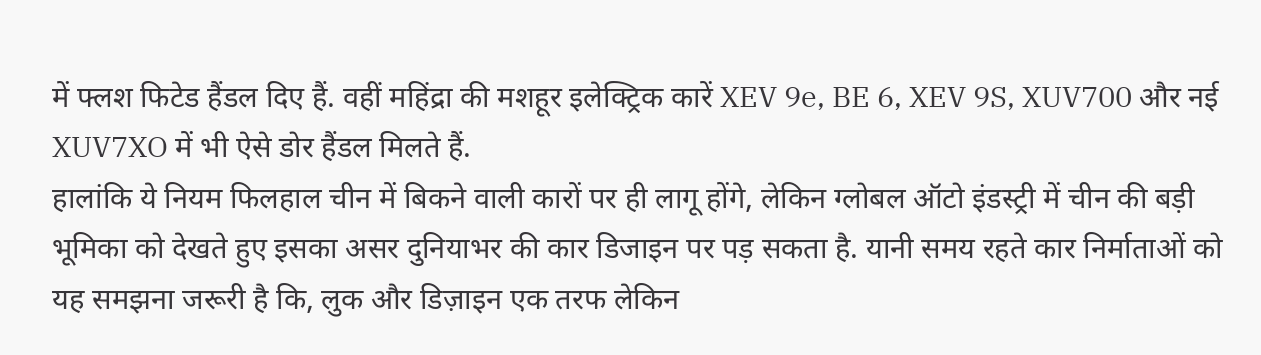में फ्लश फिटेड हैंडल दिए हैं. वहीं महिंद्रा की मशहूर इलेक्ट्रिक कारें XEV 9e, BE 6, XEV 9S, XUV700 और नई XUV7XO में भी ऐसे डोर हैंडल मिलते हैं.
हालांकि ये नियम फिलहाल चीन में बिकने वाली कारों पर ही लागू होंगे, लेकिन ग्लोबल ऑटो इंडस्ट्री में चीन की बड़ी भूमिका को देखते हुए इसका असर दुनियाभर की कार डिजाइन पर पड़ सकता है. यानी समय रहते कार निर्माताओं को यह समझना जरूरी है कि, लुक और डिज़ाइन एक तरफ लेकिन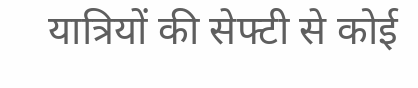यात्रियों की सेफ्टी से कोई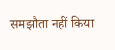समझौता नहीं किया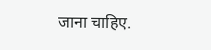जाना चाहिए.